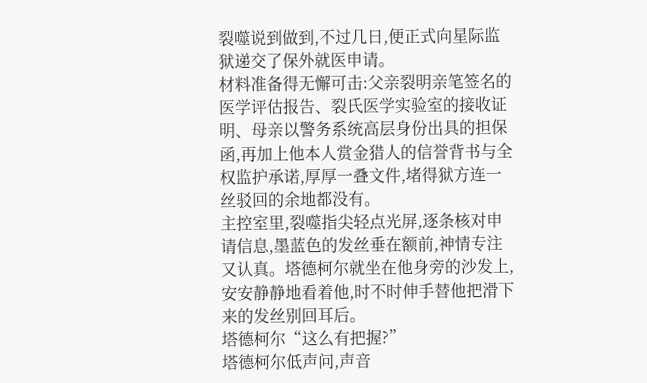裂噬说到做到,不过几日,便正式向星际监狱递交了保外就医申请。
材料准备得无懈可击:父亲裂明亲笔签名的医学评估报告、裂氏医学实验室的接收证明、母亲以警务系统高层身份出具的担保函,再加上他本人赏金猎人的信誉背书与全权监护承诺,厚厚一叠文件,堵得狱方连一丝驳回的余地都没有。
主控室里,裂噬指尖轻点光屏,逐条核对申请信息,墨蓝色的发丝垂在额前,神情专注又认真。塔德柯尔就坐在他身旁的沙发上,安安静静地看着他,时不时伸手替他把滑下来的发丝别回耳后。
塔德柯尔“这么有把握?”
塔德柯尔低声问,声音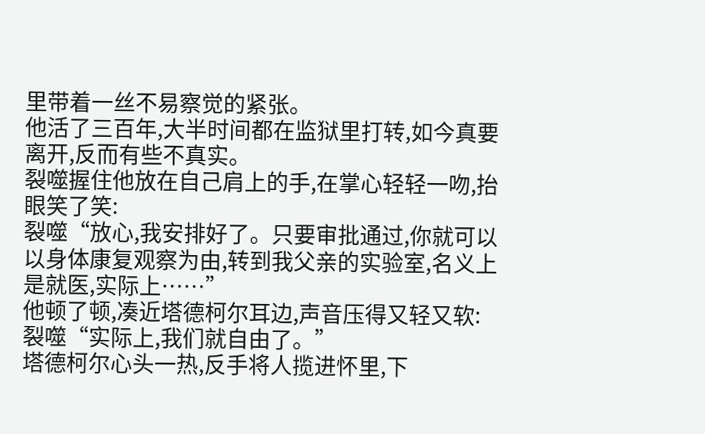里带着一丝不易察觉的紧张。
他活了三百年,大半时间都在监狱里打转,如今真要离开,反而有些不真实。
裂噬握住他放在自己肩上的手,在掌心轻轻一吻,抬眼笑了笑:
裂噬“放心,我安排好了。只要审批通过,你就可以以身体康复观察为由,转到我父亲的实验室,名义上是就医,实际上……”
他顿了顿,凑近塔德柯尔耳边,声音压得又轻又软:
裂噬“实际上,我们就自由了。”
塔德柯尔心头一热,反手将人揽进怀里,下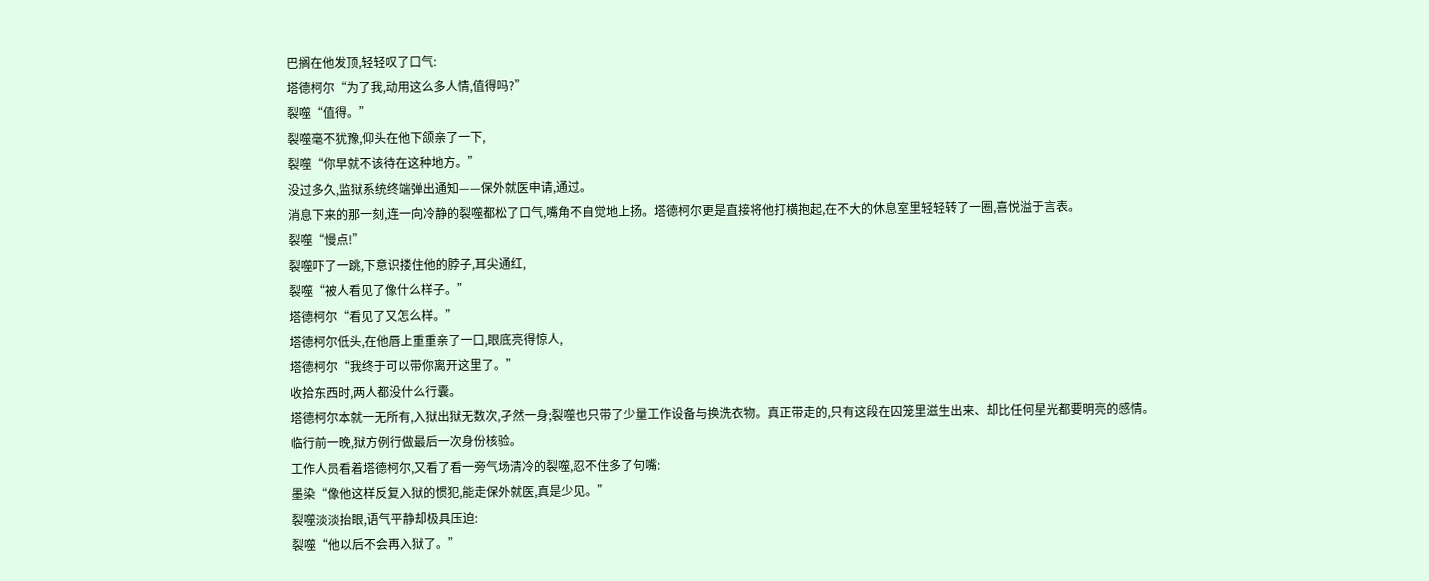巴搁在他发顶,轻轻叹了口气:
塔德柯尔“为了我,动用这么多人情,值得吗?”
裂噬“值得。”
裂噬毫不犹豫,仰头在他下颌亲了一下,
裂噬“你早就不该待在这种地方。”
没过多久,监狱系统终端弹出通知——保外就医申请,通过。
消息下来的那一刻,连一向冷静的裂噬都松了口气,嘴角不自觉地上扬。塔德柯尔更是直接将他打横抱起,在不大的休息室里轻轻转了一圈,喜悦溢于言表。
裂噬“慢点!”
裂噬吓了一跳,下意识搂住他的脖子,耳尖通红,
裂噬“被人看见了像什么样子。”
塔德柯尔“看见了又怎么样。”
塔德柯尔低头,在他唇上重重亲了一口,眼底亮得惊人,
塔德柯尔“我终于可以带你离开这里了。”
收拾东西时,两人都没什么行囊。
塔德柯尔本就一无所有,入狱出狱无数次,孑然一身;裂噬也只带了少量工作设备与换洗衣物。真正带走的,只有这段在囚笼里滋生出来、却比任何星光都要明亮的感情。
临行前一晚,狱方例行做最后一次身份核验。
工作人员看着塔德柯尔,又看了看一旁气场清冷的裂噬,忍不住多了句嘴:
墨染“像他这样反复入狱的惯犯,能走保外就医,真是少见。”
裂噬淡淡抬眼,语气平静却极具压迫:
裂噬“他以后不会再入狱了。”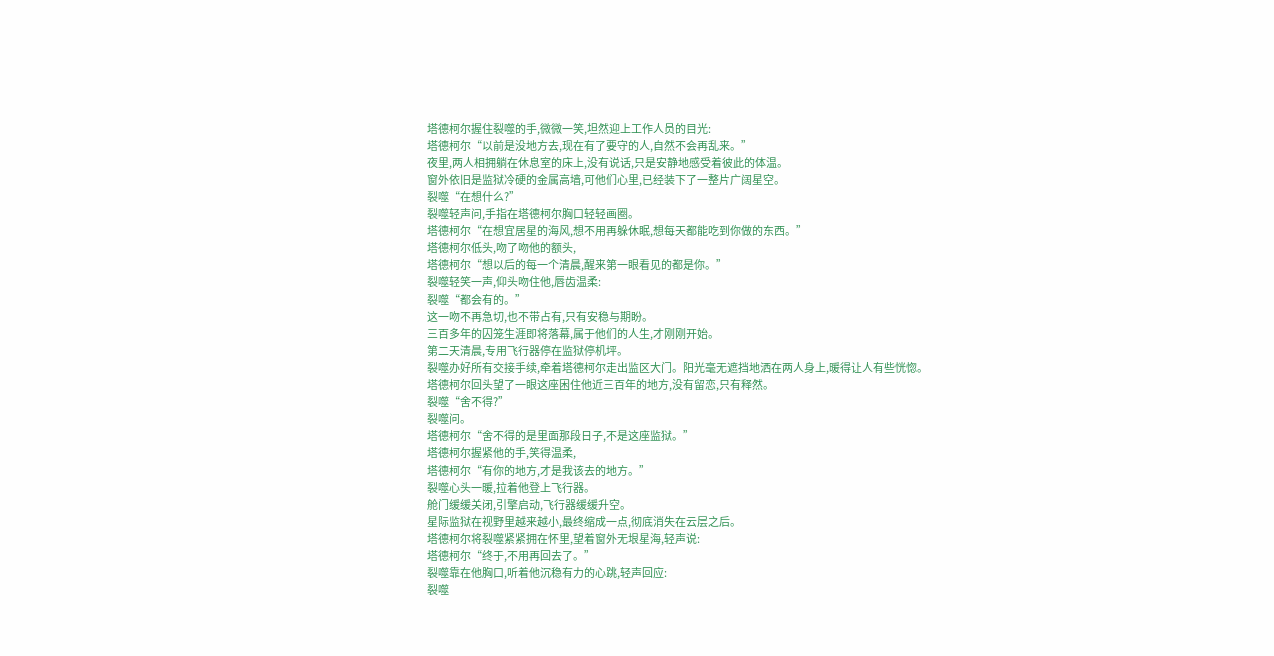塔德柯尔握住裂噬的手,微微一笑,坦然迎上工作人员的目光:
塔德柯尔“以前是没地方去,现在有了要守的人,自然不会再乱来。”
夜里,两人相拥躺在休息室的床上,没有说话,只是安静地感受着彼此的体温。
窗外依旧是监狱冷硬的金属高墙,可他们心里,已经装下了一整片广阔星空。
裂噬“在想什么?”
裂噬轻声问,手指在塔德柯尔胸口轻轻画圈。
塔德柯尔“在想宜居星的海风,想不用再躲休眠,想每天都能吃到你做的东西。”
塔德柯尔低头,吻了吻他的额头,
塔德柯尔“想以后的每一个清晨,醒来第一眼看见的都是你。”
裂噬轻笑一声,仰头吻住他,唇齿温柔:
裂噬“都会有的。”
这一吻不再急切,也不带占有,只有安稳与期盼。
三百多年的囚笼生涯即将落幕,属于他们的人生,才刚刚开始。
第二天清晨,专用飞行器停在监狱停机坪。
裂噬办好所有交接手续,牵着塔德柯尔走出监区大门。阳光毫无遮挡地洒在两人身上,暖得让人有些恍惚。
塔德柯尔回头望了一眼这座困住他近三百年的地方,没有留恋,只有释然。
裂噬“舍不得?”
裂噬问。
塔德柯尔“舍不得的是里面那段日子,不是这座监狱。”
塔德柯尔握紧他的手,笑得温柔,
塔德柯尔“有你的地方,才是我该去的地方。”
裂噬心头一暖,拉着他登上飞行器。
舱门缓缓关闭,引擎启动,飞行器缓缓升空。
星际监狱在视野里越来越小,最终缩成一点,彻底消失在云层之后。
塔德柯尔将裂噬紧紧拥在怀里,望着窗外无垠星海,轻声说:
塔德柯尔“终于,不用再回去了。”
裂噬靠在他胸口,听着他沉稳有力的心跳,轻声回应:
裂噬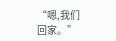“嗯,我们回家。”